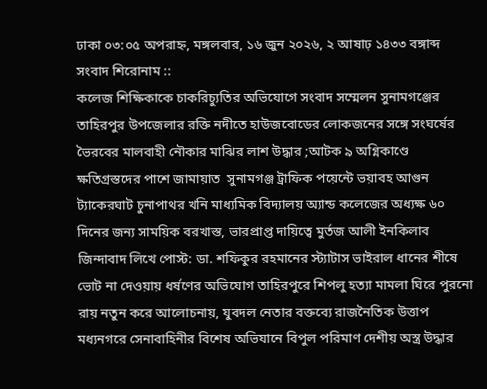ঢাকা ০৩:০৫ অপরাহ্ন, মঙ্গলবার, ১৬ জুন ২০২৬, ২ আষাঢ় ১৪৩৩ বঙ্গাব্দ
সংবাদ শিরোনাম ::
কলেজ শিক্ষিকাকে চাকরিচ্যুতির অভিযোগে সংবাদ সম্মেলন সুনামগঞ্জের তাহিরপুর উপজেলার রক্তি নদীতে হাউজবোডের লোকজনের সঙ্গে সংঘর্ষের ভৈরবের মালবাহী নৌকার মাঝির লাশ উদ্ধার ;আটক ৯ অগ্নিকাণ্ডে ক্ষতিগ্রস্তদের পাশে জামায়াত  সুনামগঞ্জ ট্রাফিক পয়েন্টে ভয়াবহ আগুন ট্যাকেরঘাট চুনাপাথর খনি মাধ্যমিক বিদ্যালয় অ্যান্ড কলেজের অধ্যক্ষ ৬০ দিনের জন্য সাময়িক বরখাস্ত, ভারপ্রাপ্ত দায়িত্বে মুর্তজ আলী ইনকিলাব জিন্দাবাদ লিখে পোস্ট: ডা. শফিকুর রহমানের স্ট্যাটাস ভাইরাল ধানের শীষে ভোট না দেওয়ায় ধর্ষণের অভিযোগ তাহিরপুরে শিপলু হত্যা মামলা ঘিরে পুরনো রায় নতুন করে আলোচনায়, যুবদল নেতার বক্তব্যে রাজনৈতিক উত্তাপ মধ্যনগরে সেনাবাহিনীর বিশেষ অভিযানে বিপুল পরিমাণ দেশীয় অস্ত্র উদ্ধার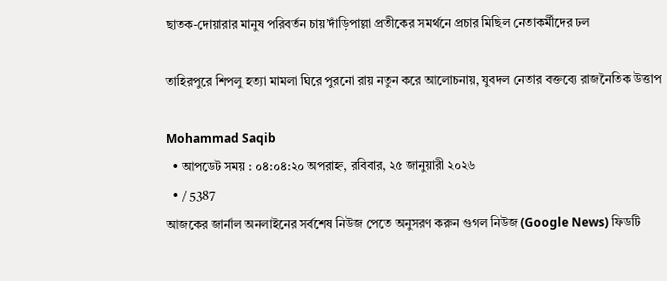ছাতক-দোয়ারার মানুষ পরিবর্তন চায়’দাঁড়িপাল্লা প্রতীকের সমর্থনে প্রচার মিছিল নেতাকর্মীদের ঢল

তাহিরপুরে শিপলু হত্যা মামলা ঘিরে পুরনো রায় নতুন করে আলোচনায়, যুবদল নেতার বক্তব্যে রাজনৈতিক উত্তাপ

Mohammad Saqib
  • আপডেট সময় : ০৪:০৪:২০ অপরাহ্ন, রবিবার, ২৫ জানুয়ারী ২০২৬
  • / 5387
আজকের জার্নাল অনলাইনের সর্বশেষ নিউজ পেতে অনুসরণ করুন গুগল নিউজ (Google News) ফিডটি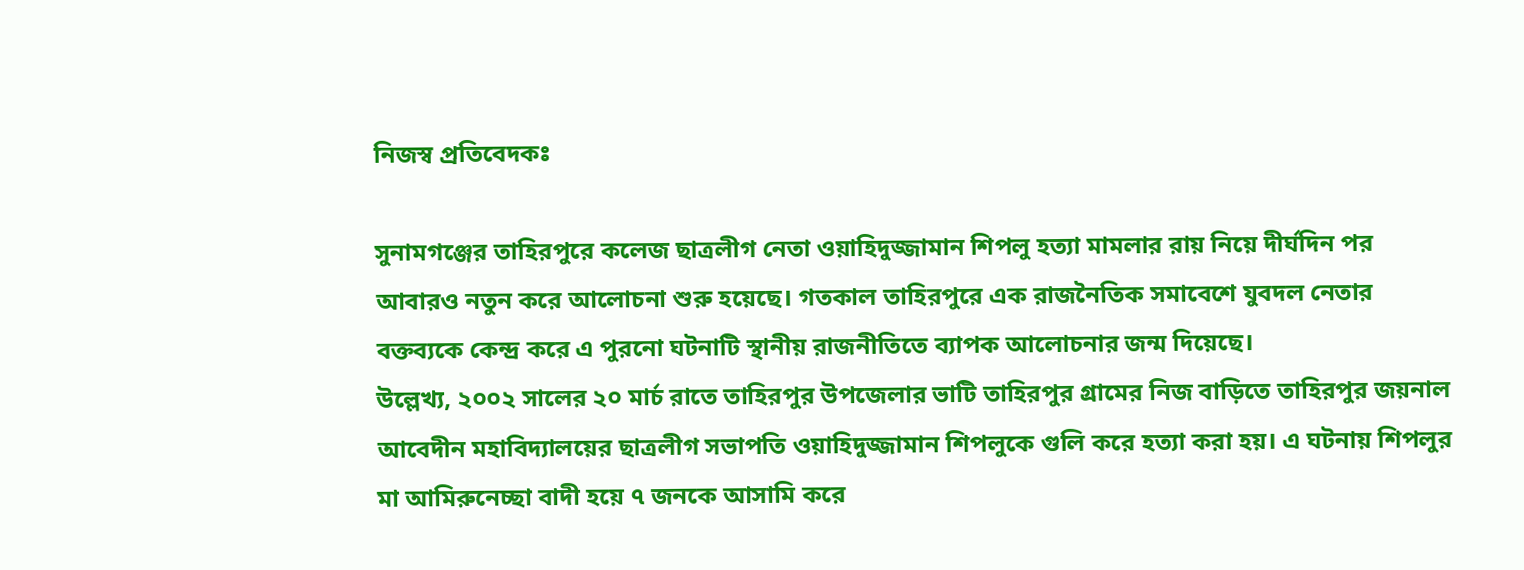নিজস্ব প্রতিবেদকঃ

সুনামগঞ্জের তাহিরপুরে কলেজ ছাত্রলীগ নেতা ওয়াহিদুজ্জামান শিপলু হত্যা মামলার রায় নিয়ে দীর্ঘদিন পর আবারও নতুন করে আলোচনা শুরু হয়েছে। গতকাল তাহিরপুরে এক রাজনৈতিক সমাবেশে যুবদল নেতার বক্তব্যকে কেন্দ্র করে এ পুরনো ঘটনাটি স্থানীয় রাজনীতিতে ব্যাপক আলোচনার জন্ম দিয়েছে।
উল্লেখ্য, ২০০২ সালের ২০ মার্চ রাতে তাহিরপুর উপজেলার ভাটি তাহিরপুর গ্রামের নিজ বাড়িতে তাহিরপুর জয়নাল আবেদীন মহাবিদ্যালয়ের ছাত্রলীগ সভাপতি ওয়াহিদুজ্জামান শিপলুকে গুলি করে হত্যা করা হয়। এ ঘটনায় শিপলুর মা আমিরুনেচ্ছা বাদী হয়ে ৭ জনকে আসামি করে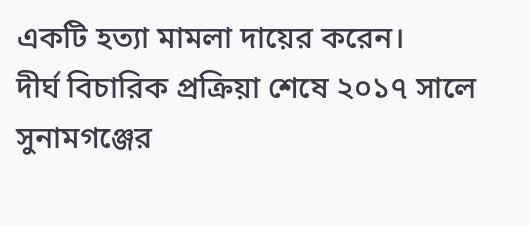একটি হত্যা মামলা দায়ের করেন।
দীর্ঘ বিচারিক প্রক্রিয়া শেষে ২০১৭ সালে সুনামগঞ্জের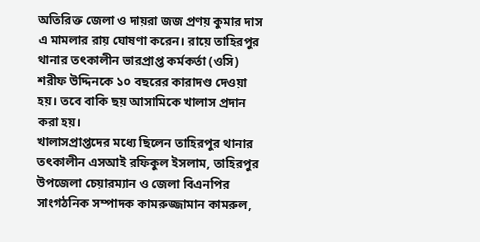অতিরিক্ত জেলা ও দায়রা জজ প্রণয় কুমার দাস এ মামলার রায় ঘোষণা করেন। রায়ে তাহিরপুর থানার তৎকালীন ভারপ্রাপ্ত কর্মকর্তা (ওসি) শরীফ উদ্দিনকে ১০ বছরের কারাদণ্ড দেওয়া হয়। তবে বাকি ছয় আসামিকে খালাস প্রদান করা হয়।
খালাসপ্রাপ্তদের মধ্যে ছিলেন তাহিরপুর থানার তৎকালীন এসআই রফিকুল ইসলাম, তাহিরপুর উপজেলা চেয়ারম্যান ও জেলা বিএনপির সাংগঠনিক সম্পাদক কামরুজ্জামান কামরুল,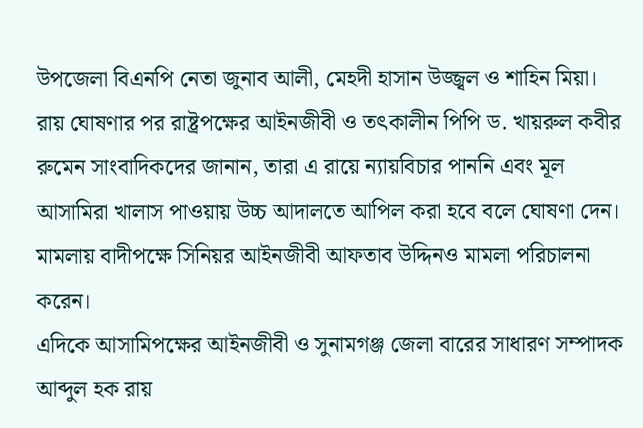উপজেলা বিএনপি নেতা জুনাব আলী, মেহদী হাসান উজ্জ্বল ও শাহিন মিয়া।
রায় ঘোষণার পর রাষ্ট্রপক্ষের আইনজীবী ও তৎকালীন পিপি ড. খায়রুল কবীর রুমেন সাংবাদিকদের জানান, তারা এ রায়ে ন্যায়বিচার পাননি এবং মূল আসামিরা খালাস পাওয়ায় উচ্চ আদালতে আপিল করা হবে বলে ঘোষণা দেন। মামলায় বাদীপক্ষে সিনিয়র আইনজীবী আফতাব উদ্দিনও মামলা পরিচালনা করেন।
এদিকে আসামিপক্ষের আইনজীবী ও সুনামগঞ্জ জেলা বারের সাধারণ সম্পাদক আব্দুল হক রায়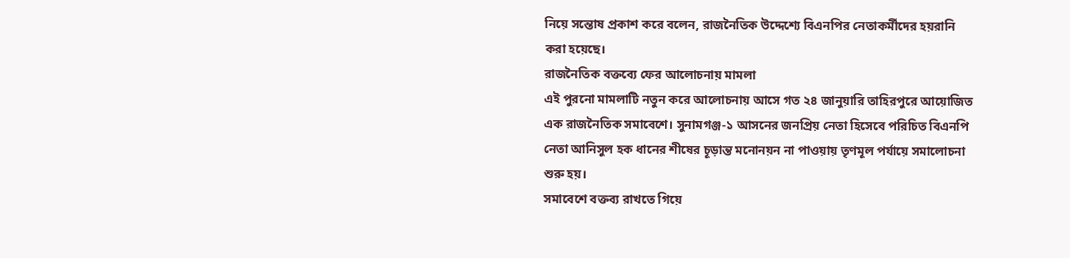নিয়ে সন্তোষ প্রকাশ করে বলেন, রাজনৈতিক উদ্দেশ্যে বিএনপির নেতাকর্মীদের হয়রানি করা হয়েছে।
রাজনৈতিক বক্তব্যে ফের আলোচনায় মামলা
এই পুরনো মামলাটি নতুন করে আলোচনায় আসে গত ২৪ জানুয়ারি তাহিরপুরে আয়োজিত এক রাজনৈতিক সমাবেশে। সুনামগঞ্জ-১ আসনের জনপ্রিয় নেতা হিসেবে পরিচিত বিএনপি নেতা আনিসুল হক ধানের শীষের চূড়ান্ত মনোনয়ন না পাওয়ায় তৃণমূল পর্যায়ে সমালোচনা শুরু হয়।
সমাবেশে বক্তব্য রাখতে গিয়ে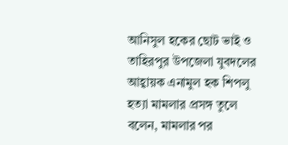আনিসুল হকের ছোট ভাই ও তাহিরপুর উপজেলা যুবদলের আহ্বায়ক এনামুল হক শিপলু হত্যা মামলার প্রসঙ্গ তুলে বলেন, মামলার পর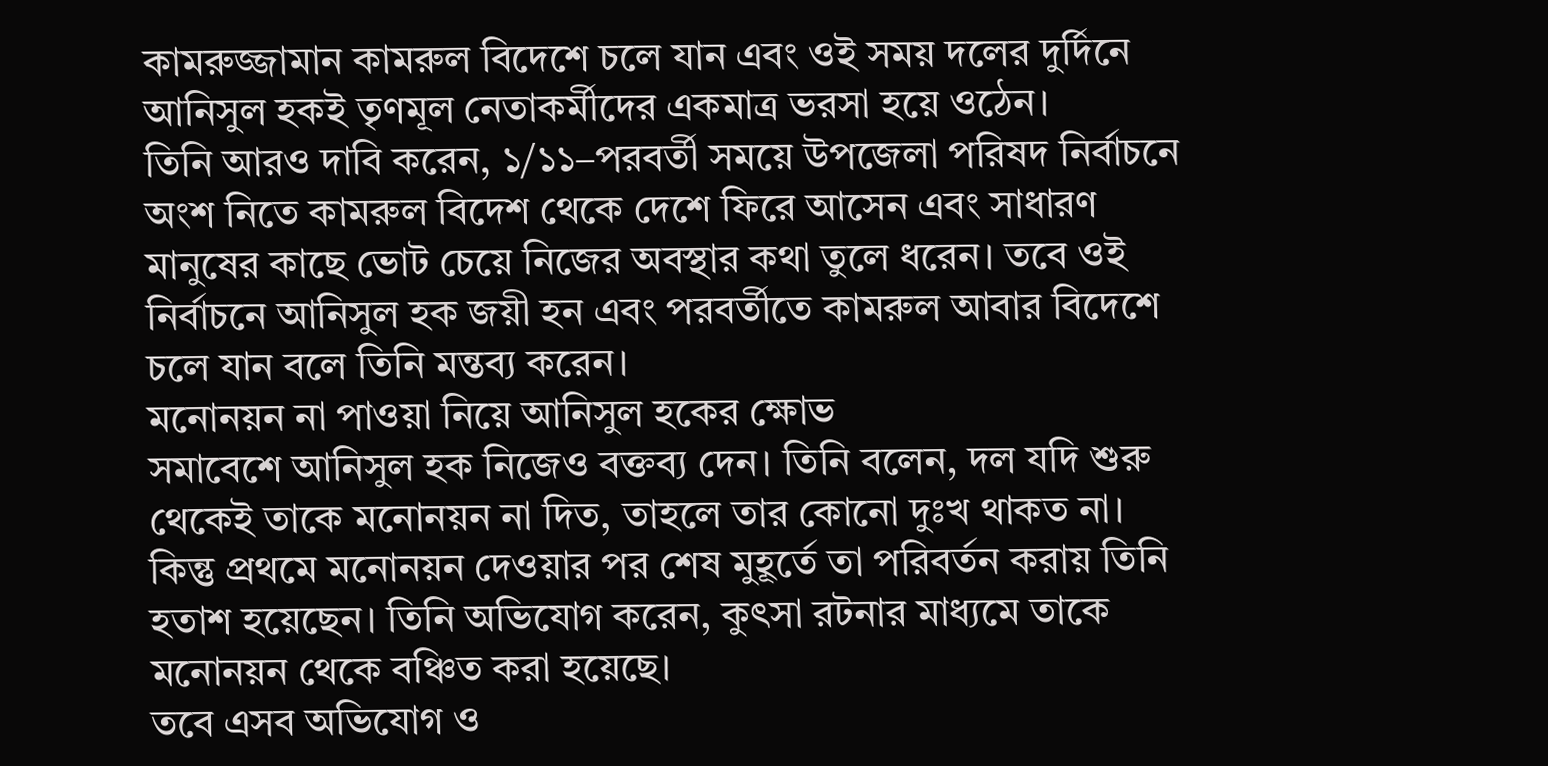কামরুজ্জামান কামরুল বিদেশে চলে যান এবং ওই সময় দলের দুর্দিনে আনিসুল হকই তৃণমূল নেতাকর্মীদের একমাত্র ভরসা হয়ে ওঠেন।
তিনি আরও দাবি করেন, ১/১১–পরবর্তী সময়ে উপজেলা পরিষদ নির্বাচনে অংশ নিতে কামরুল বিদেশ থেকে দেশে ফিরে আসেন এবং সাধারণ মানুষের কাছে ভোট চেয়ে নিজের অবস্থার কথা তুলে ধরেন। তবে ওই নির্বাচনে আনিসুল হক জয়ী হন এবং পরবর্তীতে কামরুল আবার বিদেশে চলে যান বলে তিনি মন্তব্য করেন।
মনোনয়ন না পাওয়া নিয়ে আনিসুল হকের ক্ষোভ
সমাবেশে আনিসুল হক নিজেও বক্তব্য দেন। তিনি বলেন, দল যদি শুরু থেকেই তাকে মনোনয়ন না দিত, তাহলে তার কোনো দুঃখ থাকত না। কিন্তু প্রথমে মনোনয়ন দেওয়ার পর শেষ মুহূর্তে তা পরিবর্তন করায় তিনি হতাশ হয়েছেন। তিনি অভিযোগ করেন, কুৎসা রটনার মাধ্যমে তাকে মনোনয়ন থেকে বঞ্চিত করা হয়েছে।
তবে এসব অভিযোগ ও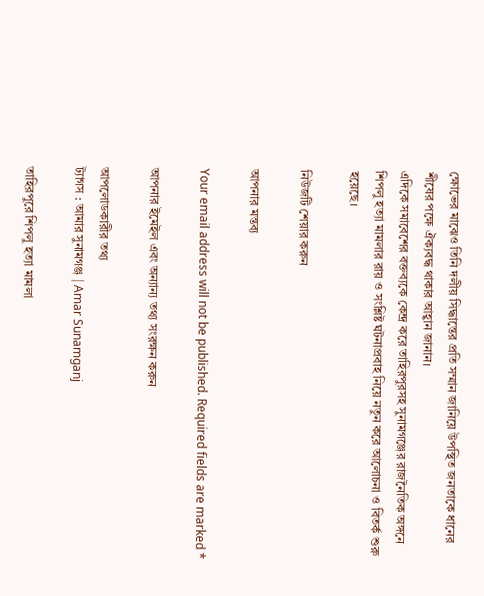ক্ষোভের মাঝেও তিনি দলীয় সিদ্ধান্তের প্রতি সম্মান জানিয়ে উপস্থিত জনতাকে ধানের শীষের পক্ষে ঐক্যবদ্ধ থাকার আহ্বান জানান।
এদিকে সমাবেশের বক্তব্যকে কেন্দ্র করে তাহিরপুরসহ সুনামগঞ্জের রাজনৈতিক অঙ্গনে শিপলু হত্যা মামলার রায় ও সংশ্লিষ্ট ঘটনাপ্রবাহ নিয়ে নতুন করে আলোচনা ও বিতর্ক শুরু হয়েছে।

নিউজটি শেয়ার করুন

আপনার মন্তব্য

Your email address will not be published. Required fields are marked *

আপনার ইমেইল এবং অন্যান্য তথ্য সংরক্ষন করুন

আপলোডকারীর তথ্য
ট্যাগস : আমার সুনামগঞ্জ | Amar Sunamganj

তাহিরপুরে শিপলু হত্যা মামলা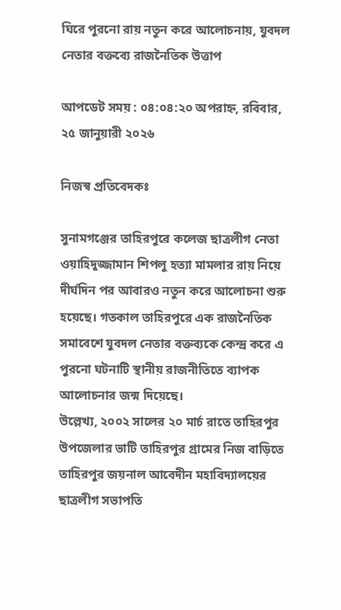ঘিরে পুরনো রায় নতুন করে আলোচনায়, যুবদল নেতার বক্তব্যে রাজনৈতিক উত্তাপ

আপডেট সময় : ০৪:০৪:২০ অপরাহ্ন, রবিবার, ২৫ জানুয়ারী ২০২৬

নিজস্ব প্রতিবেদকঃ

সুনামগঞ্জের তাহিরপুরে কলেজ ছাত্রলীগ নেতা ওয়াহিদুজ্জামান শিপলু হত্যা মামলার রায় নিয়ে দীর্ঘদিন পর আবারও নতুন করে আলোচনা শুরু হয়েছে। গতকাল তাহিরপুরে এক রাজনৈতিক সমাবেশে যুবদল নেতার বক্তব্যকে কেন্দ্র করে এ পুরনো ঘটনাটি স্থানীয় রাজনীতিতে ব্যাপক আলোচনার জন্ম দিয়েছে।
উল্লেখ্য, ২০০২ সালের ২০ মার্চ রাতে তাহিরপুর উপজেলার ভাটি তাহিরপুর গ্রামের নিজ বাড়িতে তাহিরপুর জয়নাল আবেদীন মহাবিদ্যালয়ের ছাত্রলীগ সভাপতি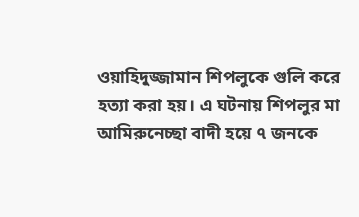ওয়াহিদুজ্জামান শিপলুকে গুলি করে হত্যা করা হয়। এ ঘটনায় শিপলুর মা আমিরুনেচ্ছা বাদী হয়ে ৭ জনকে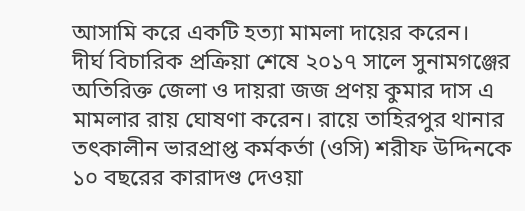আসামি করে একটি হত্যা মামলা দায়ের করেন।
দীর্ঘ বিচারিক প্রক্রিয়া শেষে ২০১৭ সালে সুনামগঞ্জের অতিরিক্ত জেলা ও দায়রা জজ প্রণয় কুমার দাস এ মামলার রায় ঘোষণা করেন। রায়ে তাহিরপুর থানার তৎকালীন ভারপ্রাপ্ত কর্মকর্তা (ওসি) শরীফ উদ্দিনকে ১০ বছরের কারাদণ্ড দেওয়া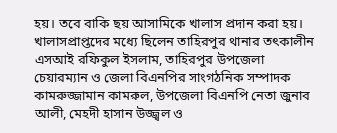হয়। তবে বাকি ছয় আসামিকে খালাস প্রদান করা হয়।
খালাসপ্রাপ্তদের মধ্যে ছিলেন তাহিরপুর থানার তৎকালীন এসআই রফিকুল ইসলাম, তাহিরপুর উপজেলা চেয়ারম্যান ও জেলা বিএনপির সাংগঠনিক সম্পাদক কামরুজ্জামান কামরুল, উপজেলা বিএনপি নেতা জুনাব আলী, মেহদী হাসান উজ্জ্বল ও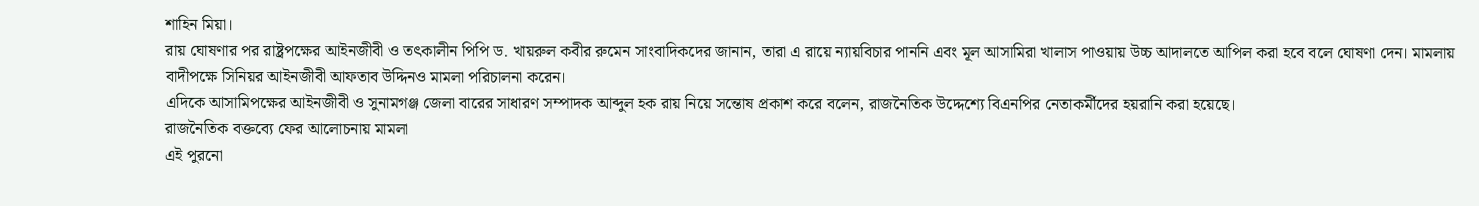শাহিন মিয়া।
রায় ঘোষণার পর রাষ্ট্রপক্ষের আইনজীবী ও তৎকালীন পিপি ড. খায়রুল কবীর রুমেন সাংবাদিকদের জানান, তারা এ রায়ে ন্যায়বিচার পাননি এবং মূল আসামিরা খালাস পাওয়ায় উচ্চ আদালতে আপিল করা হবে বলে ঘোষণা দেন। মামলায় বাদীপক্ষে সিনিয়র আইনজীবী আফতাব উদ্দিনও মামলা পরিচালনা করেন।
এদিকে আসামিপক্ষের আইনজীবী ও সুনামগঞ্জ জেলা বারের সাধারণ সম্পাদক আব্দুল হক রায় নিয়ে সন্তোষ প্রকাশ করে বলেন, রাজনৈতিক উদ্দেশ্যে বিএনপির নেতাকর্মীদের হয়রানি করা হয়েছে।
রাজনৈতিক বক্তব্যে ফের আলোচনায় মামলা
এই পুরনো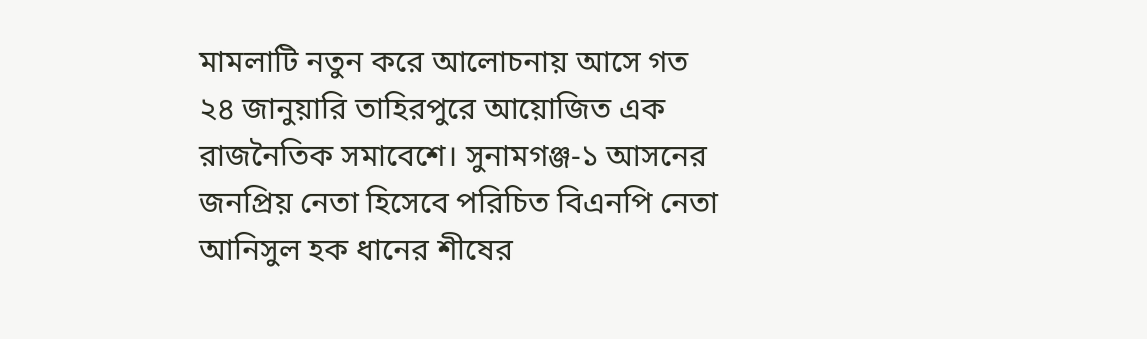মামলাটি নতুন করে আলোচনায় আসে গত ২৪ জানুয়ারি তাহিরপুরে আয়োজিত এক রাজনৈতিক সমাবেশে। সুনামগঞ্জ-১ আসনের জনপ্রিয় নেতা হিসেবে পরিচিত বিএনপি নেতা আনিসুল হক ধানের শীষের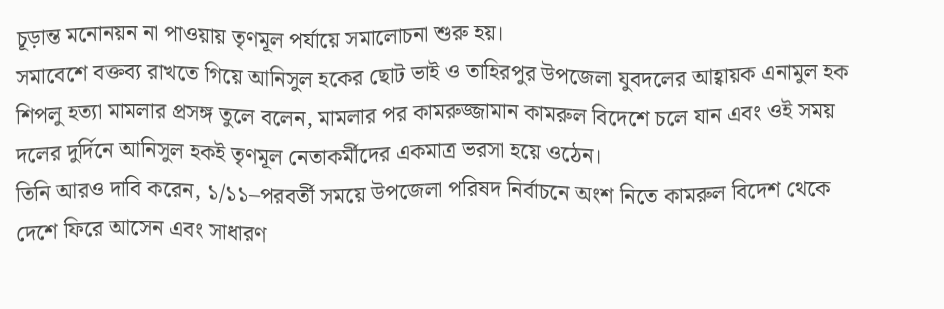চূড়ান্ত মনোনয়ন না পাওয়ায় তৃণমূল পর্যায়ে সমালোচনা শুরু হয়।
সমাবেশে বক্তব্য রাখতে গিয়ে আনিসুল হকের ছোট ভাই ও তাহিরপুর উপজেলা যুবদলের আহ্বায়ক এনামুল হক শিপলু হত্যা মামলার প্রসঙ্গ তুলে বলেন, মামলার পর কামরুজ্জামান কামরুল বিদেশে চলে যান এবং ওই সময় দলের দুর্দিনে আনিসুল হকই তৃণমূল নেতাকর্মীদের একমাত্র ভরসা হয়ে ওঠেন।
তিনি আরও দাবি করেন, ১/১১–পরবর্তী সময়ে উপজেলা পরিষদ নির্বাচনে অংশ নিতে কামরুল বিদেশ থেকে দেশে ফিরে আসেন এবং সাধারণ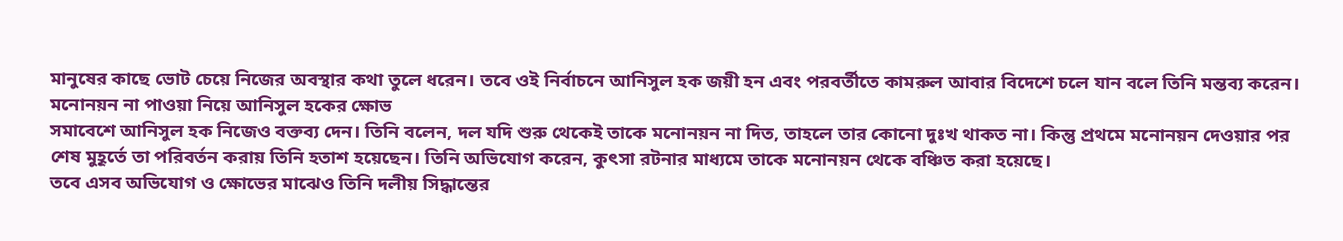মানুষের কাছে ভোট চেয়ে নিজের অবস্থার কথা তুলে ধরেন। তবে ওই নির্বাচনে আনিসুল হক জয়ী হন এবং পরবর্তীতে কামরুল আবার বিদেশে চলে যান বলে তিনি মন্তব্য করেন।
মনোনয়ন না পাওয়া নিয়ে আনিসুল হকের ক্ষোভ
সমাবেশে আনিসুল হক নিজেও বক্তব্য দেন। তিনি বলেন, দল যদি শুরু থেকেই তাকে মনোনয়ন না দিত, তাহলে তার কোনো দুঃখ থাকত না। কিন্তু প্রথমে মনোনয়ন দেওয়ার পর শেষ মুহূর্তে তা পরিবর্তন করায় তিনি হতাশ হয়েছেন। তিনি অভিযোগ করেন, কুৎসা রটনার মাধ্যমে তাকে মনোনয়ন থেকে বঞ্চিত করা হয়েছে।
তবে এসব অভিযোগ ও ক্ষোভের মাঝেও তিনি দলীয় সিদ্ধান্তের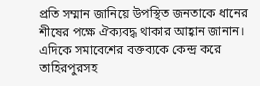প্রতি সম্মান জানিয়ে উপস্থিত জনতাকে ধানের শীষের পক্ষে ঐক্যবদ্ধ থাকার আহ্বান জানান।
এদিকে সমাবেশের বক্তব্যকে কেন্দ্র করে তাহিরপুরসহ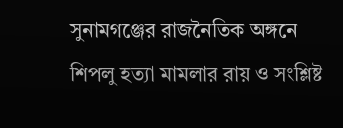সুনামগঞ্জের রাজনৈতিক অঙ্গনে শিপলু হত্যা মামলার রায় ও সংশ্লিষ্ট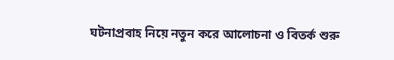ঘটনাপ্রবাহ নিয়ে নতুন করে আলোচনা ও বিতর্ক শুরু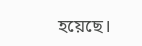হয়েছে।